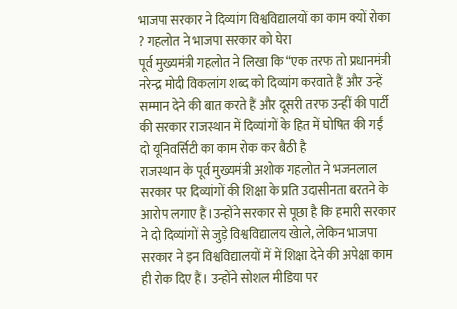भाजपा सरकार ने दिव्यांग विश्वविद्यालयों का काम क्यों रोका ? गहलोत ने भाजपा सरकार को घेरा
पूर्व मुख्यमंत्री गहलोत ने लिखा कि “एक तरफ तो प्रधानमंत्री नरेन्द्र मोदी विकलांग शब्द को दिव्यांग करवाते हैं और उन्हें सम्मान देने की बात करते हैं और दूसरी तरफ उन्हीं की पार्टी की सरकार राजस्थान में दिव्यांगों के हित में घोषित की गईं दो यूनिवर्सिटी का काम रोक कर बैठी है
राजस्थान के पूर्व मुख्यमंत्री अशोक गहलोत ने भजनलाल सरकार पर दिव्यांगों की शिक्षा के प्रति उदासीनता बरतने के आरोप लगाए हैं।उन्होंने सरकार से पूछा है कि हमारी सरकार ने दो दिव्यांगों से जुड़े विश्वविद्यालय खेाले, लेकिन भाजपा सरकार ने इन विश्वविद्यालयों में में शिक्षा देने की अपेक्षा काम ही रोक दिए हैं। उन्होंने सोशल मीडिया पर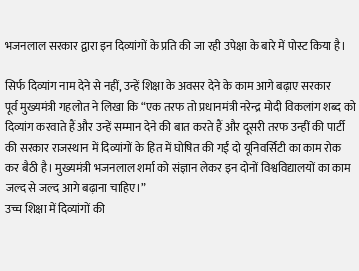भजनलाल सरकार द्वारा इन दिव्यांगों के प्रति की जा रही उपेक्षा के बारे में पोस्ट किया है।

सिर्फ दिव्यांग नाम देने से नहीं, उन्हें शिक्षा के अवसर देने के काम आगे बढ़ाए सरकार
पूर्व मुख्यमंत्री गहलोत ने लिखा कि “एक तरफ तो प्रधानमंत्री नरेन्द्र मोदी विकलांग शब्द को दिव्यांग करवाते हैं और उन्हें सम्मान देने की बात करते हैं और दूसरी तरफ उन्हीं की पार्टी की सरकार राजस्थान में दिव्यांगों के हित में घोषित की गईं दो यूनिवर्सिटी का काम रोक कर बैठी है। मुख्यमंत्री भजनलाल शर्मा को संज्ञान लेकर इन दोनों विश्वविद्यालयों का काम जल्द से जल्द आगे बढ़ाना चाहिए।”
उच्च शिक्षा में दिव्यांगों की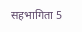सहभागिता 5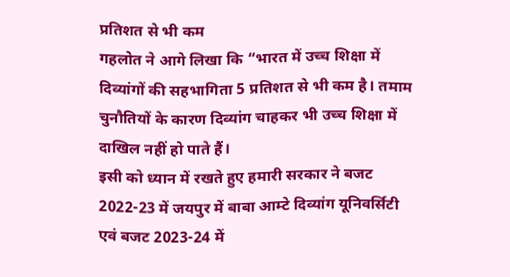प्रतिशत से भी कम
गहलोत ने आगे लिखा कि “भारत में उच्च शिक्षा में दिव्यांगों की सहभागिता 5 प्रतिशत से भी कम है। तमाम चुनौतियों के कारण दिव्यांग चाहकर भी उच्च शिक्षा में दाखिल नहीं हो पाते हैं।
इसी को ध्यान में रखते हुए हमारी सरकार ने बजट 2022-23 में जयपुर में बाबा आम्टे दिव्यांग यूनिवर्सिटी एवं बजट 2023-24 में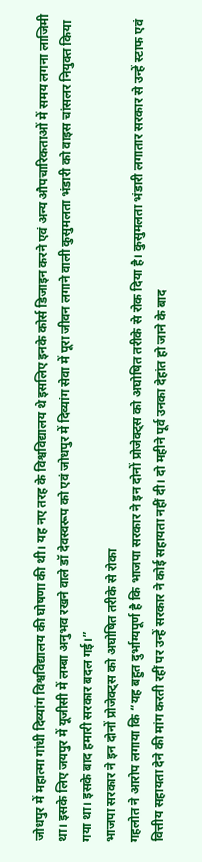जोधपुर में महात्मा गांधी दिव्यांग विश्वविद्यालय की घोषणा की थी। यह नए तरह के विश्वविद्यालय थे इसलिए इनके कोर्स डिजाइन करने एवं अन्य औपचारिकताओं में समय लगना लाजिमी था। इसके लिए जयपुर में यूजीसी में लम्बा अनुभव रखने वाले डॉ देवस्वरूप को एवं जोधपुर में दिव्यांग सेवा में पूरा जीवन लगाने वाली कुसुमलता भंडारी को वाइस चांसलर नियुक्त किया गया था। इसके बाद हमारी सरकार बदल गई।”
भाजपा सरकार ने इन दोनों प्रोजेक्ट्स को अघोषित तरीके से रोका
गहलोत ने आरोप लगाया कि “यह बहुत दुर्भाग्यपूर्ण है कि भाजपा सरकार ने इन दोनों प्रोजेक्ट्स को अघोषित तरीके से रोक दिया है। कुसुमलता भंडारी लगातार सरकार से उन्हें स्टाफ एवं वित्तीय सहायता देने की मांग करती रहीं पर उन्हें सरकार ने कोई सहायता नहीं दी। दो महीने पूर्व उनका देहांत हो जाने के बाद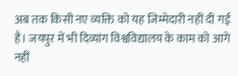अब तक किसी नए व्यक्ति को यह जिम्मेदारी नहीं दी गई है। जयपुर में भी दिव्यांग विश्वविद्यालय के काम को आगे नहीं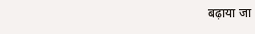बढ़ाया जा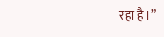रहा है।”